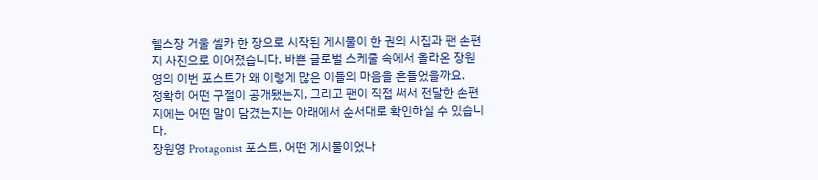헬스장 거울 셀카 한 장으로 시작된 게시물이 한 권의 시집과 팬 손편지 사진으로 이어졌습니다. 바쁜 글로벌 스케줄 속에서 올라온 장원영의 이번 포스트가 왜 이렇게 많은 이들의 마음을 흔들었을까요.
정확히 어떤 구절이 공개됐는지, 그리고 팬이 직접 써서 전달한 손편지에는 어떤 말이 담겼는지는 아래에서 순서대로 확인하실 수 있습니다.
장원영 Protagonist 포스트, 어떤 게시물이었나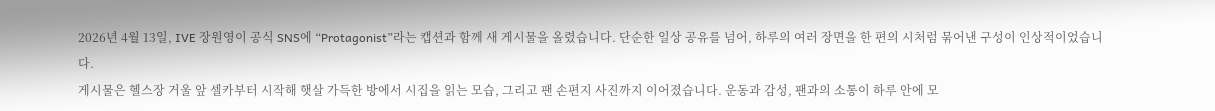2026년 4월 13일, IVE 장원영이 공식 SNS에 “Protagonist”라는 캡션과 함께 새 게시물을 올렸습니다. 단순한 일상 공유를 넘어, 하루의 여러 장면을 한 편의 시처럼 묶어낸 구성이 인상적이었습니다.
게시물은 헬스장 거울 앞 셀카부터 시작해 햇살 가득한 방에서 시집을 읽는 모습, 그리고 팬 손편지 사진까지 이어졌습니다. 운동과 감성, 팬과의 소통이 하루 안에 모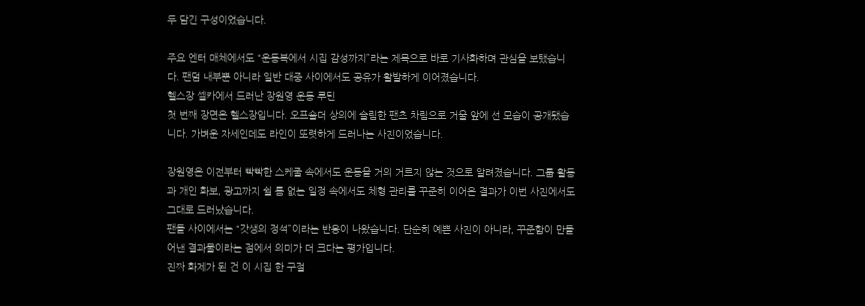두 담긴 구성이었습니다.

주요 엔터 매체에서도 “운동복에서 시집 감성까지”라는 제목으로 바로 기사화하며 관심을 보탰습니다. 팬덤 내부뿐 아니라 일반 대중 사이에서도 공유가 활발하게 이어졌습니다.
헬스장 셀카에서 드러난 장원영 운동 루틴
첫 번째 장면은 헬스장입니다. 오프숄더 상의에 슬림한 팬츠 차림으로 거울 앞에 선 모습이 공개됐습니다. 가벼운 자세인데도 라인이 또렷하게 드러나는 사진이었습니다.

장원영은 이전부터 빡빡한 스케줄 속에서도 운동을 거의 거르지 않는 것으로 알려졌습니다. 그룹 활동과 개인 화보, 광고까지 쉴 틈 없는 일정 속에서도 체형 관리를 꾸준히 이어온 결과가 이번 사진에서도 그대로 드러났습니다.
팬들 사이에서는 “갓생의 정석”이라는 반응이 나왔습니다. 단순히 예쁜 사진이 아니라, 꾸준함이 만들어낸 결과물이라는 점에서 의미가 더 크다는 평가입니다.
진짜 화제가 된 건 이 시집 한 구절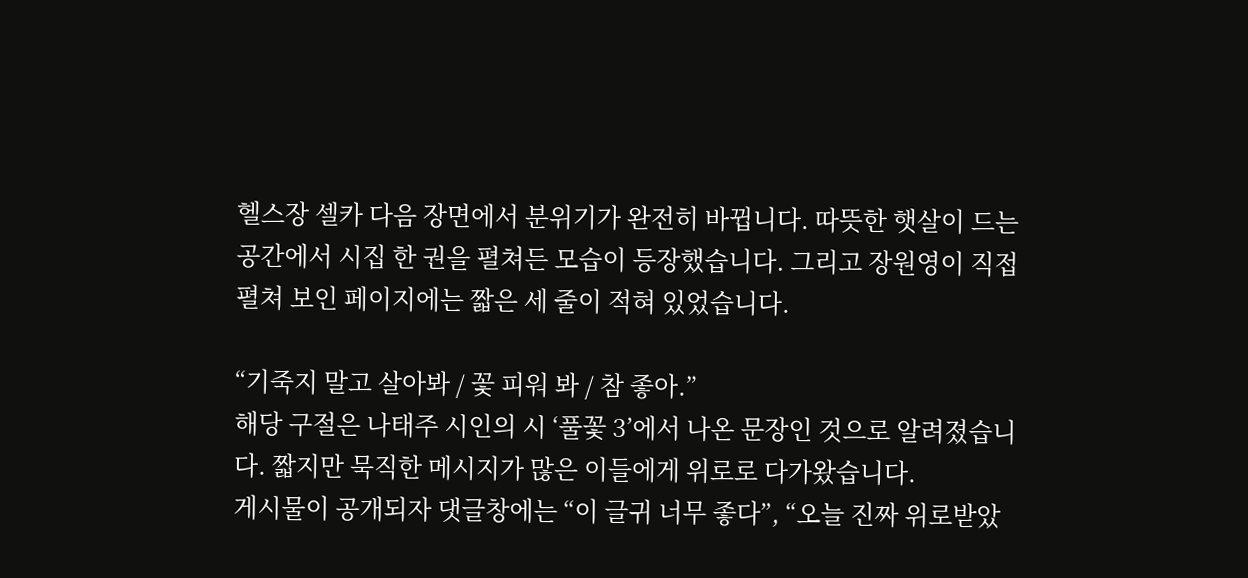헬스장 셀카 다음 장면에서 분위기가 완전히 바뀝니다. 따뜻한 햇살이 드는 공간에서 시집 한 권을 펼쳐든 모습이 등장했습니다. 그리고 장원영이 직접 펼쳐 보인 페이지에는 짧은 세 줄이 적혀 있었습니다.

“기죽지 말고 살아봐 / 꽃 피워 봐 / 참 좋아.”
해당 구절은 나태주 시인의 시 ‘풀꽃 3’에서 나온 문장인 것으로 알려졌습니다. 짧지만 묵직한 메시지가 많은 이들에게 위로로 다가왔습니다.
게시물이 공개되자 댓글창에는 “이 글귀 너무 좋다”, “오늘 진짜 위로받았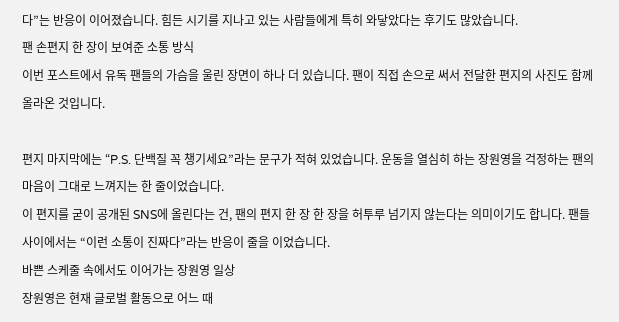다”는 반응이 이어졌습니다. 힘든 시기를 지나고 있는 사람들에게 특히 와닿았다는 후기도 많았습니다.
팬 손편지 한 장이 보여준 소통 방식
이번 포스트에서 유독 팬들의 가슴을 울린 장면이 하나 더 있습니다. 팬이 직접 손으로 써서 전달한 편지의 사진도 함께 올라온 것입니다.

편지 마지막에는 “P.S. 단백질 꼭 챙기세요”라는 문구가 적혀 있었습니다. 운동을 열심히 하는 장원영을 걱정하는 팬의 마음이 그대로 느껴지는 한 줄이었습니다.
이 편지를 굳이 공개된 SNS에 올린다는 건, 팬의 편지 한 장 한 장을 허투루 넘기지 않는다는 의미이기도 합니다. 팬들 사이에서는 “이런 소통이 진짜다”라는 반응이 줄을 이었습니다.
바쁜 스케줄 속에서도 이어가는 장원영 일상
장원영은 현재 글로벌 활동으로 어느 때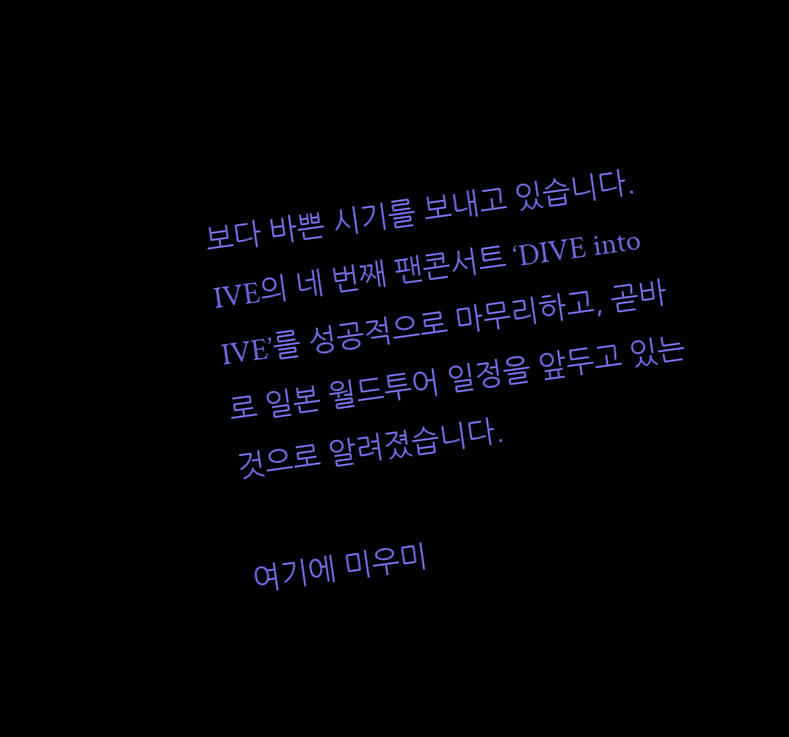보다 바쁜 시기를 보내고 있습니다. IVE의 네 번째 팬콘서트 ‘DIVE into IVE’를 성공적으로 마무리하고, 곧바로 일본 월드투어 일정을 앞두고 있는 것으로 알려졌습니다.

여기에 미우미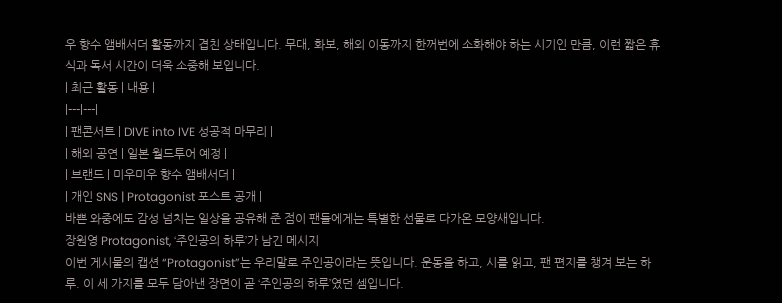우 향수 앰배서더 활동까지 겹친 상태입니다. 무대, 화보, 해외 이동까지 한꺼번에 소화해야 하는 시기인 만큼, 이런 짧은 휴식과 독서 시간이 더욱 소중해 보입니다.
| 최근 활동 | 내용 |
|---|---|
| 팬콘서트 | DIVE into IVE 성공적 마무리 |
| 해외 공연 | 일본 월드투어 예정 |
| 브랜드 | 미우미우 향수 앰배서더 |
| 개인 SNS | Protagonist 포스트 공개 |
바쁜 와중에도 감성 넘치는 일상을 공유해 준 점이 팬들에게는 특별한 선물로 다가온 모양새입니다.
장원영 Protagonist, ‘주인공의 하루’가 남긴 메시지
이번 게시물의 캡션 “Protagonist”는 우리말로 주인공이라는 뜻입니다. 운동을 하고, 시를 읽고, 팬 편지를 챙겨 보는 하루. 이 세 가지를 모두 담아낸 장면이 곧 ‘주인공의 하루’였던 셈입니다.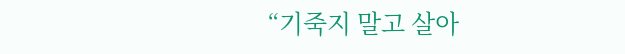“기죽지 말고 살아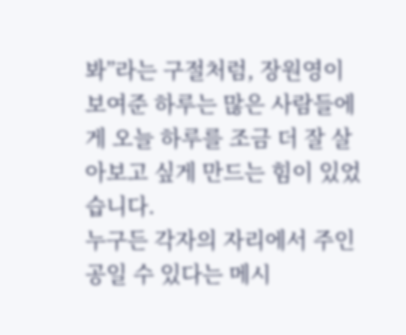봐”라는 구절처럼, 장원영이 보여준 하루는 많은 사람들에게 오늘 하루를 조금 더 잘 살아보고 싶게 만드는 힘이 있었습니다.
누구든 각자의 자리에서 주인공일 수 있다는 메시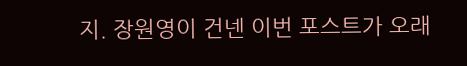지. 장원영이 건넨 이번 포스트가 오래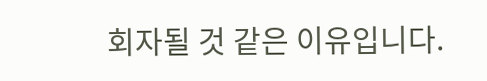회자될 것 같은 이유입니다.